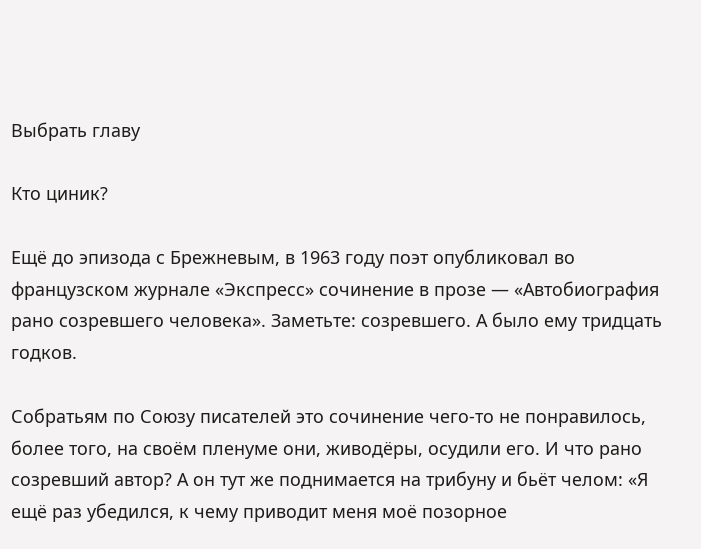Выбрать главу

Кто циник?

Ещё до эпизода с Брежневым, в 1963 году поэт опубликовал во французском журнале «Экспресс» сочинение в прозе — «Автобиография рано созревшего человека». Заметьте: созревшего. А было ему тридцать годков.

Собратьям по Союзу писателей это сочинение чего-то не понравилось, более того, на своём пленуме они, живодёры, осудили его. И что рано созревший автор? А он тут же поднимается на трибуну и бьёт челом: «Я ещё раз убедился, к чему приводит меня моё позорное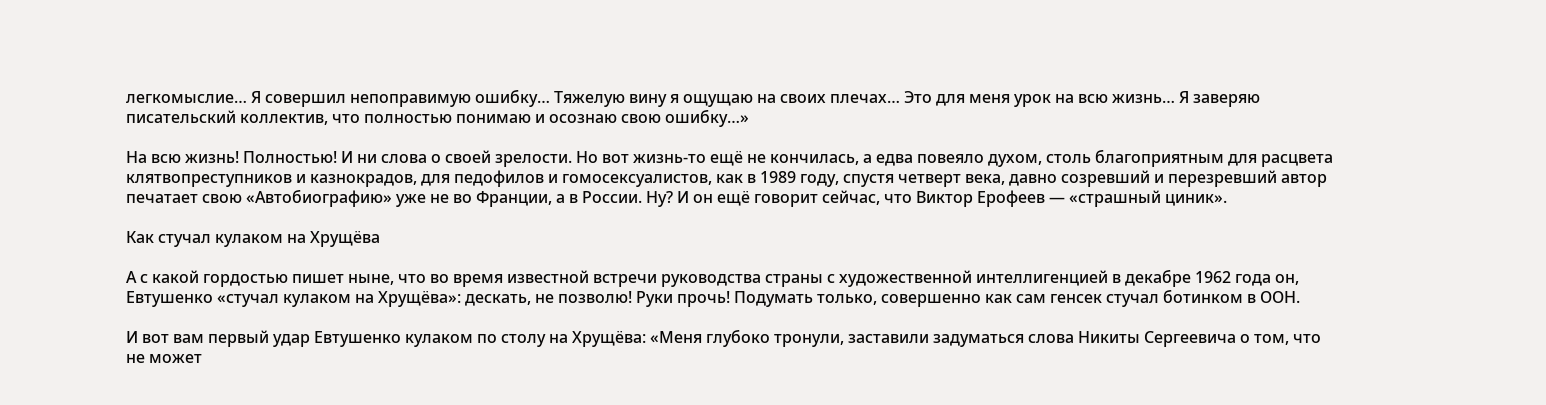легкомыслие… Я совершил непоправимую ошибку… Тяжелую вину я ощущаю на своих плечах… Это для меня урок на всю жизнь… Я заверяю писательский коллектив, что полностью понимаю и осознаю свою ошибку…»

На всю жизнь! Полностью! И ни слова о своей зрелости. Но вот жизнь-то ещё не кончилась, а едва повеяло духом, столь благоприятным для расцвета клятвопреступников и казнокрадов, для педофилов и гомосексуалистов, как в 1989 году, спустя четверт века, давно созревший и перезревший автор печатает свою «Автобиографию» уже не во Франции, а в России. Ну? И он ещё говорит сейчас, что Виктор Ерофеев — «страшный циник».

Как стучал кулаком на Хрущёва

А с какой гордостью пишет ныне, что во время известной встречи руководства страны с художественной интеллигенцией в декабре 1962 года он, Евтушенко «стучал кулаком на Хрущёва»: дескать, не позволю! Руки прочь! Подумать только, совершенно как сам генсек стучал ботинком в ООН.

И вот вам первый удар Евтушенко кулаком по столу на Хрущёва: «Меня глубоко тронули, заставили задуматься слова Никиты Сергеевича о том, что не может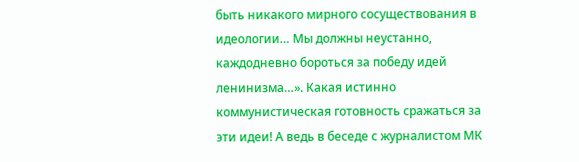быть никакого мирного сосуществования в идеологии… Мы должны неустанно, каждодневно бороться за победу идей ленинизма…». Какая истинно коммунистическая готовность сражаться за эти идеи! А ведь в беседе с журналистом МК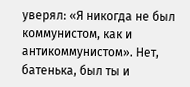уверял: «Я никогда не был коммунистом, как и антикоммунистом». Нет, батенька, был ты и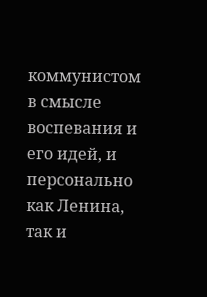коммунистом в смысле воспевания и его идей, и персонально как Ленина, так и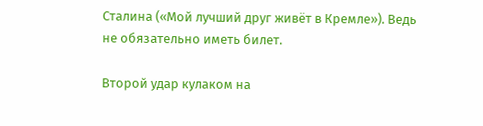Сталина («Мой лучший друг живёт в Кремле»). Ведь не обязательно иметь билет.

Второй удар кулаком на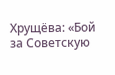Хрущёва: «Бой за Советскую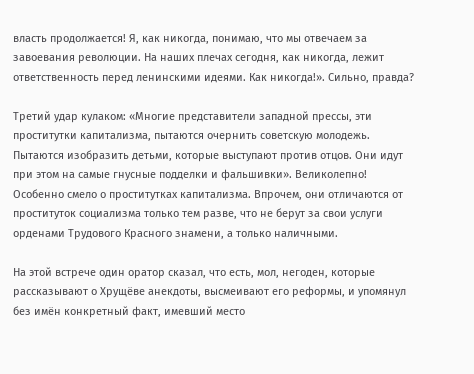власть продолжается! Я, как никогда, понимаю, что мы отвечаем за завоевания революции. На наших плечах сегодня, как никогда, лежит ответственность перед ленинскими идеями. Как никогда!». Сильно, правда?

Третий удар кулаком: «Многие представители западной прессы, эти проститутки капитализма, пытаются очернить советскую молодежь. Пытаются изобразить детьми, которые выступают против отцов. Они идут при этом на самые гнусные подделки и фальшивки». Великолепно! Особенно смело о проститутках капитализма. Впрочем, они отличаются от проституток социализма только тем разве, что не берут за свои услуги орденами Трудового Красного знамени, а только наличными.

На этой встрече один оратор сказал, что есть, мол, негоден, которые рассказывают о Хрущёве анекдоты, высмеивают его реформы, и упомянул без имён конкретный факт, имевший место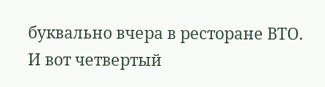буквально вчера в ресторане ВТО. И вот четвертый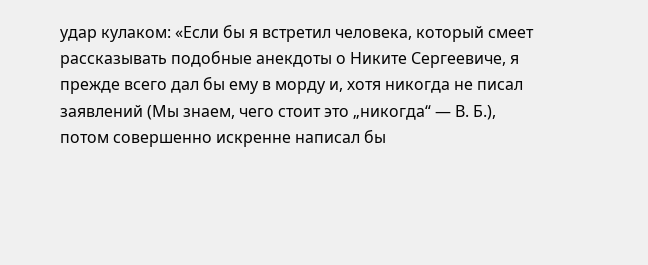удар кулаком: «Если бы я встретил человека, который смеет рассказывать подобные анекдоты о Никите Сергеевиче, я прежде всего дал бы ему в морду и, хотя никогда не писал заявлений (Мы знаем, чего стоит это „никогда“ — В. Б.), потом совершенно искренне написал бы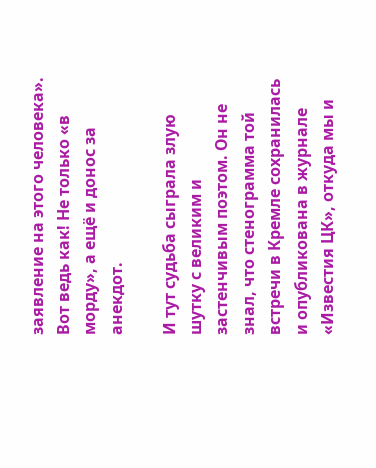заявление на этого человека». Вот ведь как! Не только «в морду», а ещё и донос за анекдот.

И тут судьба сыграла злую шутку с великим и застенчивым поэтом. Он не знал, что стенограмма той встречи в Кремле сохранилась и опубликована в журнале «Известия ЦК», откуда мы и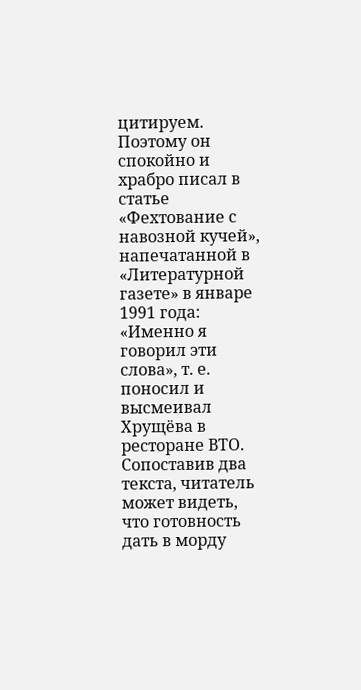цитируем. Поэтому он спокойно и храбро писал в статье «Фехтование с навозной кучей», напечатанной в «Литературной газете» в январе 1991 года: «Именно я говорил эти слова», т. е. поносил и высмеивал Хрущёва в ресторане ВТО. Сопоставив два текста, читатель может видеть, что готовность дать в морду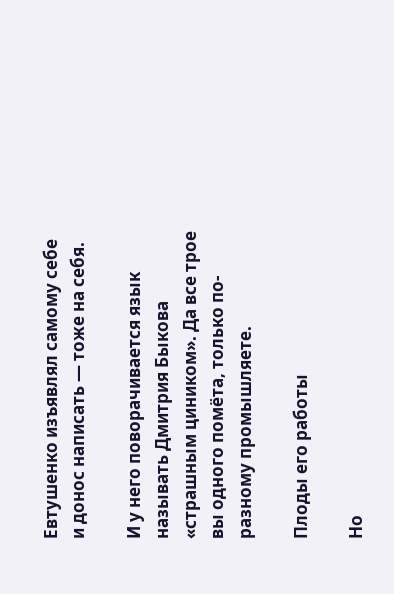Евтушенко изъявлял самому себе и донос написать — тоже на себя.

И у него поворачивается язык называть Дмитрия Быкова «страшным циником». Да все трое вы одного помёта, только по-разному промышляете.

Плоды его работы

Но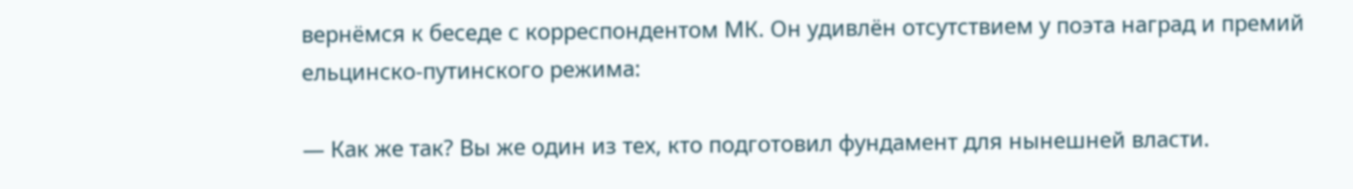вернёмся к беседе с корреспондентом МК. Он удивлён отсутствием у поэта наград и премий ельцинско-путинского режима:

— Как же так? Вы же один из тех, кто подготовил фундамент для нынешней власти.